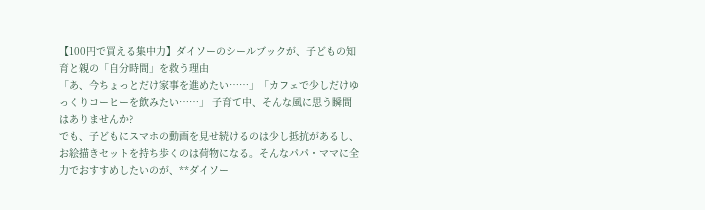【100円で買える集中力】ダイソーのシールブックが、子どもの知育と親の「自分時間」を救う理由
「あ、今ちょっとだけ家事を進めたい……」「カフェで少しだけゆっくりコーヒーを飲みたい……」 子育て中、そんな風に思う瞬間はありませんか?
でも、子どもにスマホの動画を見せ続けるのは少し抵抗があるし、お絵描きセットを持ち歩くのは荷物になる。そんなパパ・ママに全力でおすすめしたいのが、**ダイソー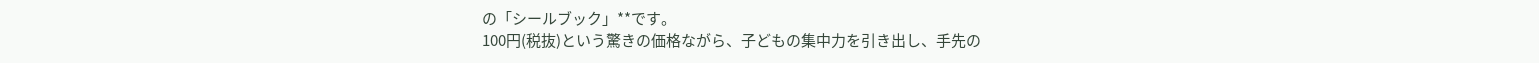の「シールブック」**です。
100円(税抜)という驚きの価格ながら、子どもの集中力を引き出し、手先の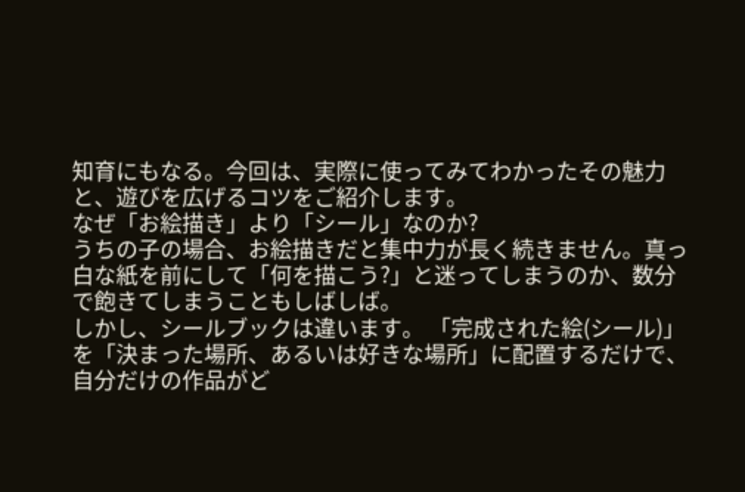知育にもなる。今回は、実際に使ってみてわかったその魅力と、遊びを広げるコツをご紹介します。
なぜ「お絵描き」より「シール」なのか?
うちの子の場合、お絵描きだと集中力が長く続きません。真っ白な紙を前にして「何を描こう?」と迷ってしまうのか、数分で飽きてしまうこともしばしば。
しかし、シールブックは違います。 「完成された絵(シール)」を「決まった場所、あるいは好きな場所」に配置するだけで、自分だけの作品がど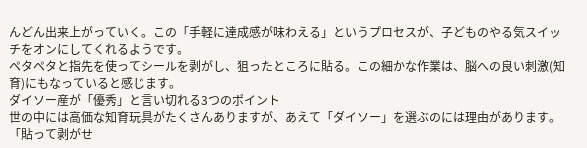んどん出来上がっていく。この「手軽に達成感が味わえる」というプロセスが、子どものやる気スイッチをオンにしてくれるようです。
ペタペタと指先を使ってシールを剥がし、狙ったところに貼る。この細かな作業は、脳への良い刺激(知育)にもなっていると感じます。
ダイソー産が「優秀」と言い切れる3つのポイント
世の中には高価な知育玩具がたくさんありますが、あえて「ダイソー」を選ぶのには理由があります。
「貼って剥がせ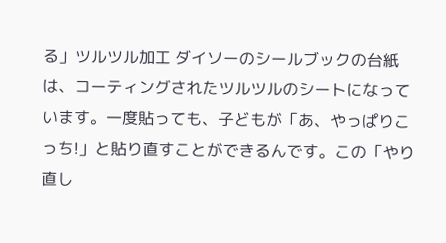る」ツルツル加工 ダイソーのシールブックの台紙は、コーティングされたツルツルのシートになっています。一度貼っても、子どもが「あ、やっぱりこっち!」と貼り直すことができるんです。この「やり直し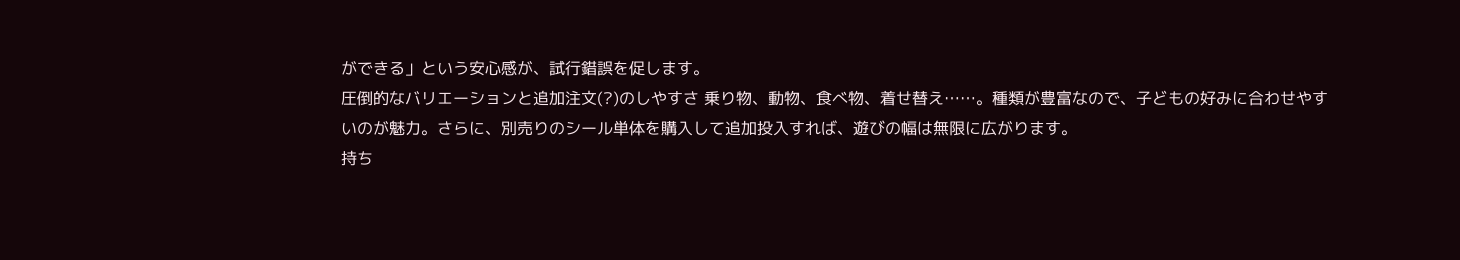ができる」という安心感が、試行錯誤を促します。
圧倒的なバリエーションと追加注文(?)のしやすさ 乗り物、動物、食べ物、着せ替え……。種類が豊富なので、子どもの好みに合わせやすいのが魅力。さらに、別売りのシール単体を購入して追加投入すれば、遊びの幅は無限に広がります。
持ち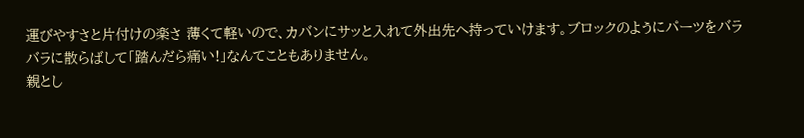運びやすさと片付けの楽さ 薄くて軽いので、カバンにサッと入れて外出先へ持っていけます。ブロックのようにパーツをバラバラに散らばして「踏んだら痛い!」なんてこともありません。
親とし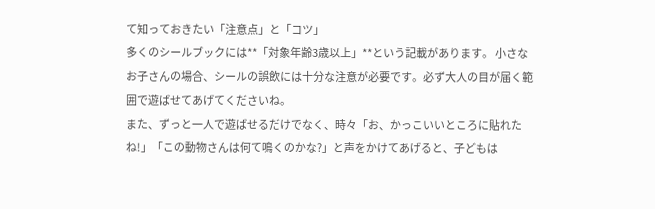て知っておきたい「注意点」と「コツ」
多くのシールブックには**「対象年齢3歳以上」**という記載があります。 小さなお子さんの場合、シールの誤飲には十分な注意が必要です。必ず大人の目が届く範囲で遊ばせてあげてくださいね。
また、ずっと一人で遊ばせるだけでなく、時々「お、かっこいいところに貼れたね!」「この動物さんは何て鳴くのかな?」と声をかけてあげると、子どもは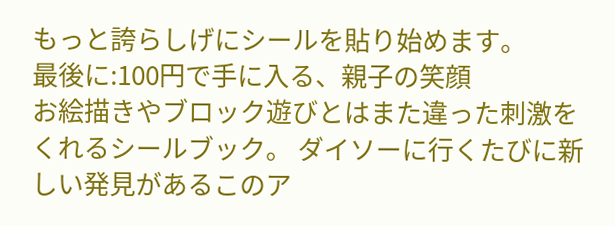もっと誇らしげにシールを貼り始めます。
最後に:100円で手に入る、親子の笑顔
お絵描きやブロック遊びとはまた違った刺激をくれるシールブック。 ダイソーに行くたびに新しい発見があるこのア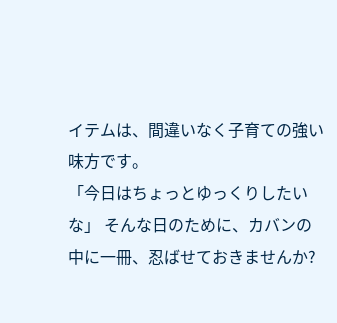イテムは、間違いなく子育ての強い味方です。
「今日はちょっとゆっくりしたいな」 そんな日のために、カバンの中に一冊、忍ばせておきませんか?